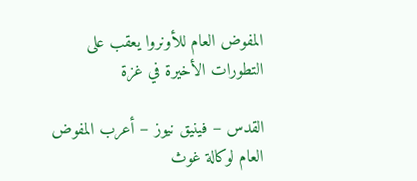المفوض العام للأونروا يعقب على التطورات الأخيرة في غزة

القدس – فينيق نيوز – أعرب المفوض العام لوكالة غوث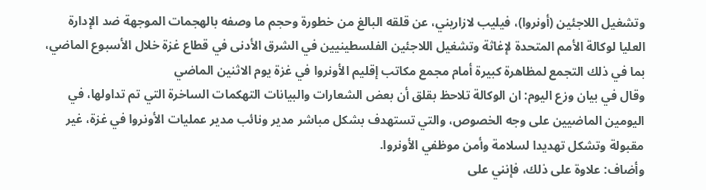وتشغيل اللاجئين (أونروا)، فيليب لازاريني، عن قلقه البالغ من خطورة وحجم ما وصفه بالهجمات الموجهة ضد الإدارة العليا لوكالة الأمم المتحدة لإغاثة وتشغيل اللاجئين الفلسطينيين في الشرق الأدنى في قطاع غزة خلال الأسبوع الماضي، بما في ذلك التجمع لمظاهرة كبيرة أمام مجمع مكاتب إقليم الأونروا في غزة يوم الاثنين الماضي
وقال في بيان وزع اليوم: ان الوكالة تلاحظ بقلق أن بعض الشعارات والبيانات التهكمات الساخرة التي تم تداولها، في اليومين الماضيين على وجه الخصوص، والتي تستهدف بشكل مباشر مدير ونائب مدير عمليات الأونروا في غزة، غير مقبولة وتشكل تهديدا لسلامة وأمن موظفي الأونروا.
وأضاف: علاوة على ذلك، فإنني على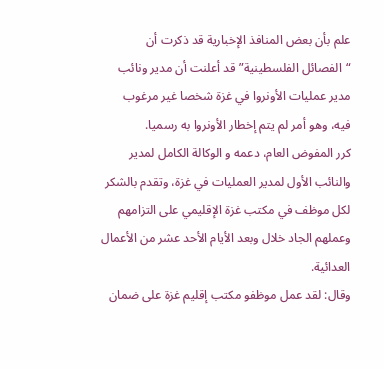علم بأن بعض المنافذ الإخبارية قد ذكرت أن “الفصائل الفلسطينية” قد أعلنت أن مدير ونائب مدير عمليات الأونروا في غزة شخصا غير مرغوب فيه، وهو أمر لم يتم إخطار الأونروا به رسميا.
كرر المفوض العام، دعمه و الوكالة الكامل لمدير والنائب الأول لمدير العمليات في غزة، وتقدم بالشكر لكل موظف في مكتب غزة الإقليمي على التزامهم وعملهم الجاد خلال وبعد الأيام الأحد عشر من الأعمال العدائية.
وقال: لقد عمل موظفو مكتب إقليم غزة على ضمان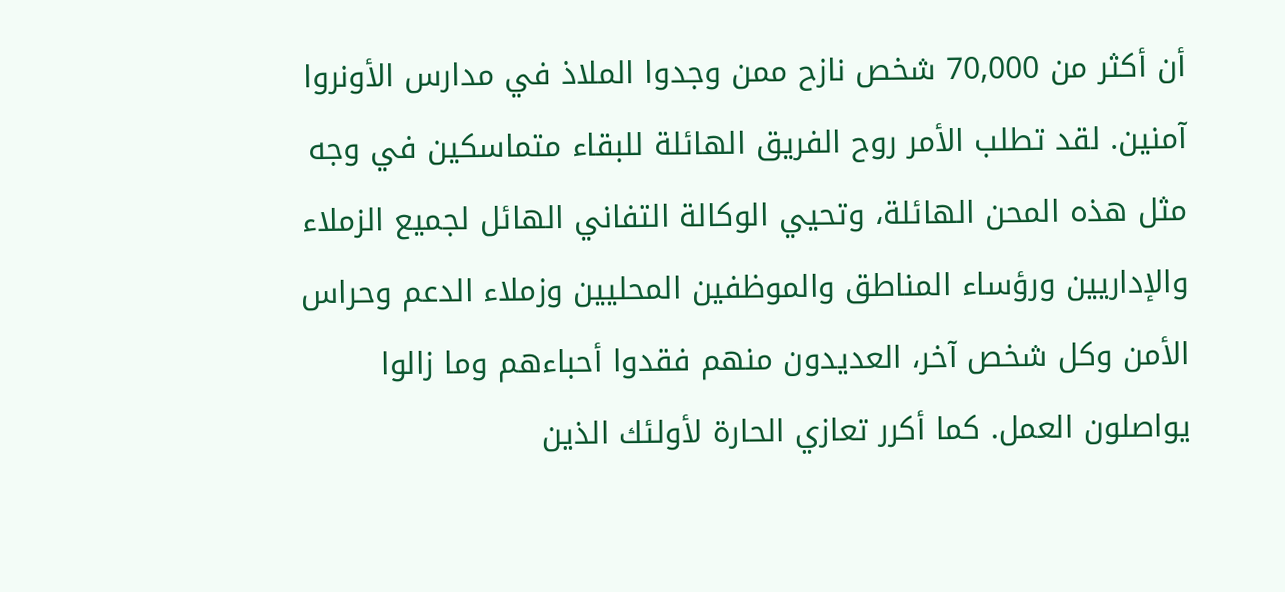أن أكثر من 70,000 شخص نازح ممن وجدوا الملاذ في مدارس الأونروا آمنين. لقد تطلب الأمر روح الفريق الهائلة للبقاء متماسكين في وجه مثل هذه المحن الهائلة، وتحيي الوكالة التفاني الهائل لجميع الزملاء والإداريين ورؤساء المناطق والموظفين المحليين وزملاء الدعم وحراس الأمن وكل شخص آخر، العديدون منهم فقدوا أحباءهم وما زالوا يواصلون العمل. كما أكرر تعازي الحارة لأولئك الذين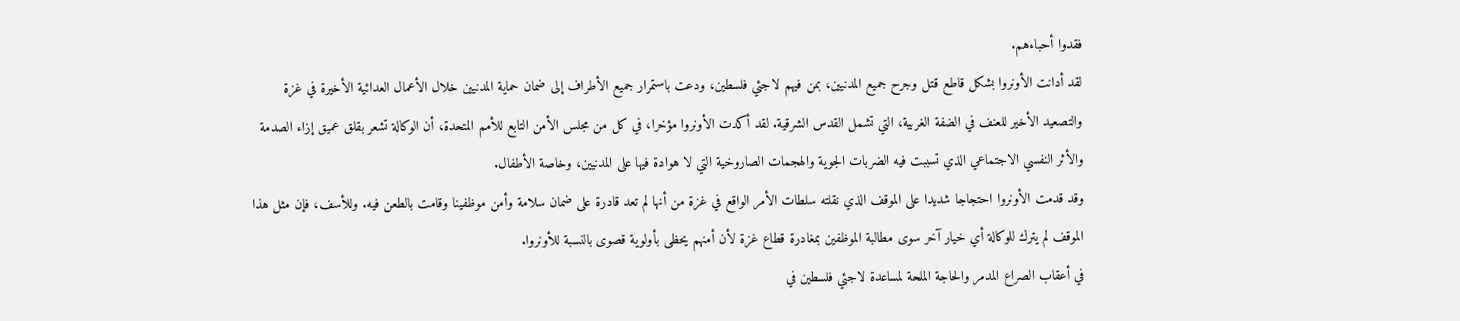فقدوا أحباءهم.
لقد أدانت الأونروا بشكل قاطع قتل وجرح جميع المدنيين، بمن فيهم لاجئي فلسطين، ودعت باستمرار جميع الأطراف إلى ضمان حماية المدنيين خلال الأعمال العدائية الأخيرة في غزة والتصعيد الأخير للعنف في الضفة الغربية، التي تشمل القدس الشرقية. لقد أكدت الأونروا مؤخرا، في كل من مجلس الأمن التابع للأمم المتحدة، أن الوكالة تشعر بقلق عميق إزاء الصدمة والأثر النفسي الاجتماعي الذي تسببت فيه الضربات الجوية والهجمات الصاروخية التي لا هوادة فيها على المدنيين، وخاصة الأطفال.
وقد قدمت الأونروا احتجاجا شديدا على الموقف الذي نقلته سلطات الأمر الواقع في غزة من أنها لم تعد قادرة على ضمان سلامة وأمن موظفينا وقامت بالطعن فيه. وللأسف، فإن مثل هذا الموقف لم يترك للوكالة أي خيار آخر سوى مطالبة الموظفين بمغادرة قطاع غزة لأن أمنهم يحظى بأولوية قصوى بالنسبة للأونروا.
في أعقاب الصراع المدمر والحاجة الملحة لمساعدة لاجئي فلسطين في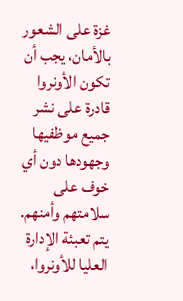غزة على الشعور بالأمان، يجب أن تكون الأونروا قادرة على نشر جميع موظفيها وجهودها دون أي خوف على سلامتهم وأمنهم. يتم تعبئة الإدارة العليا للأونروا،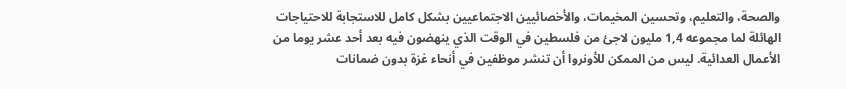والصحة، والتعليم، وتحسين المخيمات، والأخصائيين الاجتماعيين بشكل كامل للاستجابة للاحتياجات الهائلة لما مجموعه 1,4 مليون لاجئ من فلسطين في الوقت الذي ينهضون فيه بعد أحد عشر يوما من الأعمال العدائية. ليس من الممكن للأونروا أن تنشر موظفين في أنحاء غزة بدون ضمانات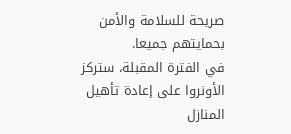صريحة للسلامة والأمن بحمايتهم جميعا.
في الفترة المقبلة، ستركز الأونروا على إعادة تأهيل المنازل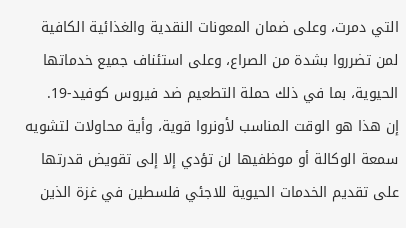التي دمرت، وعلى ضمان المعونات النقدية والغذائية الكافية لمن تضرروا بشدة من الصراع، وعلى استئناف جميع خدماتها الحيوية، بما في ذلك حملة التطعيم ضد فيروس كوفيد-19.
إن هذا هو الوقت المناسب لأونروا قوية، وأية محاولات لتشويه سمعة الوكالة أو موظفيها لن تؤدي إلا إلى تقويض قدرتها على تقديم الخدمات الحيوية للاجئي فلسطين في غزة الذين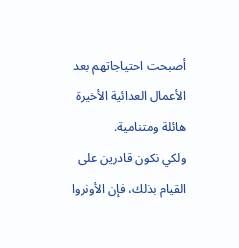أصبحت احتياجاتهم بعد الأعمال العدائية الأخيرة هائلة ومتنامية.
ولكي نكون قادرين على القيام بذلك، فإن الأونروا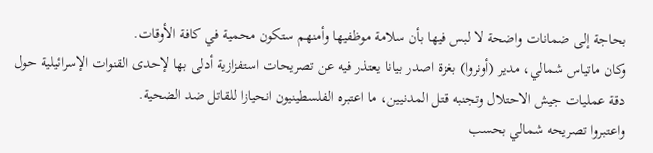بحاجة إلى ضمانات واضحة لا لبس فيها بأن سلامة موظفيها وأمنهم ستكون محمية في كافة الأوقات.
وكان ماتياس شمالي، مدير (أونروا) بغزة اصدر بيانا يعتذر فيه عن تصريحات استفزازية أدلى بها لإحدى القنوات الإسرائيلية حول دقة عمليات جيش الاحتلال وتجنبه قتل المدنيين، ما اعتبره الفلسطينيون انحيازا للقاتل ضد الضحية.
واعتبروا تصريحه شمالي بحسب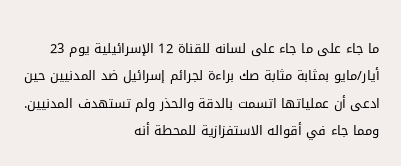ما جاء على ما جاء على لسانه للقناة 12 الإسرائيلية يوم 23 أيار/مايو بمثابة مثابة صك براءة لجرائم إسرائيل ضد المدنيين حين ادعى أن عملياتها اتسمت بالدقة والحذر ولم تستهدف المدنيين.
ومما جاء في أقواله الاستفزازية للمحطة أنه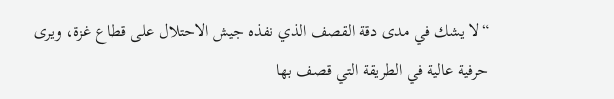“لا يشك في مدى دقة القصف الذي نفذه جيش الاحتلال على قطاع غزة، ويرى حرفية عالية في الطريقة التي قصف بها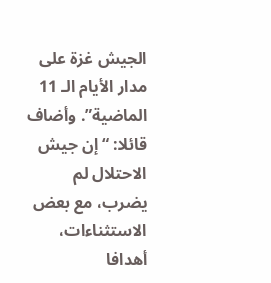الجيش غزة على مدار الأيام الـ 11 الماضية”. وأضاف قائلا: “إن جيش الاحتلال لم يضرب، مع بعض الاستثناءات، أهدافا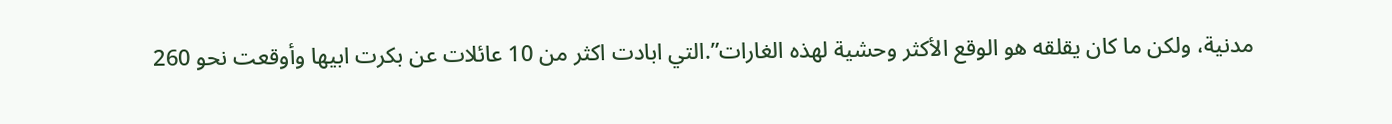مدنية، ولكن ما كان يقلقه هو الوقع الأكثر وحشية لهذه الغارات”.التي ابادت اكثر من 10 عائلات عن بكرت ابيها وأوقعت نحو 260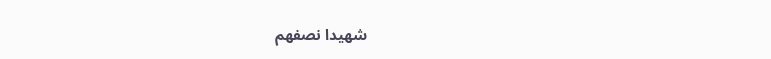شهيدا نصفهم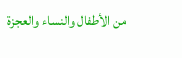من الأطفال والنساء والعجزة